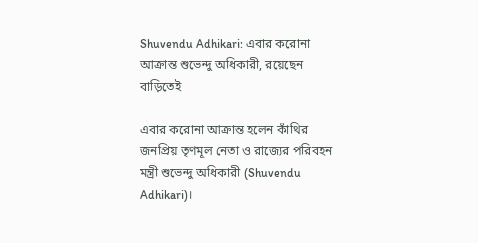Shuvendu Adhikari: এবার করোনা আক্রান্ত শুভেন্দু অধিকারী, রয়েছেন বাড়িতেই

এবার করোনা আক্রান্ত হলেন কাঁথির জনপ্রিয় তৃণমূল নেতা ও রাজ্যের পরিবহন মন্ত্রী শুভেন্দু অধিকারী (Shuvendu Adhikari)।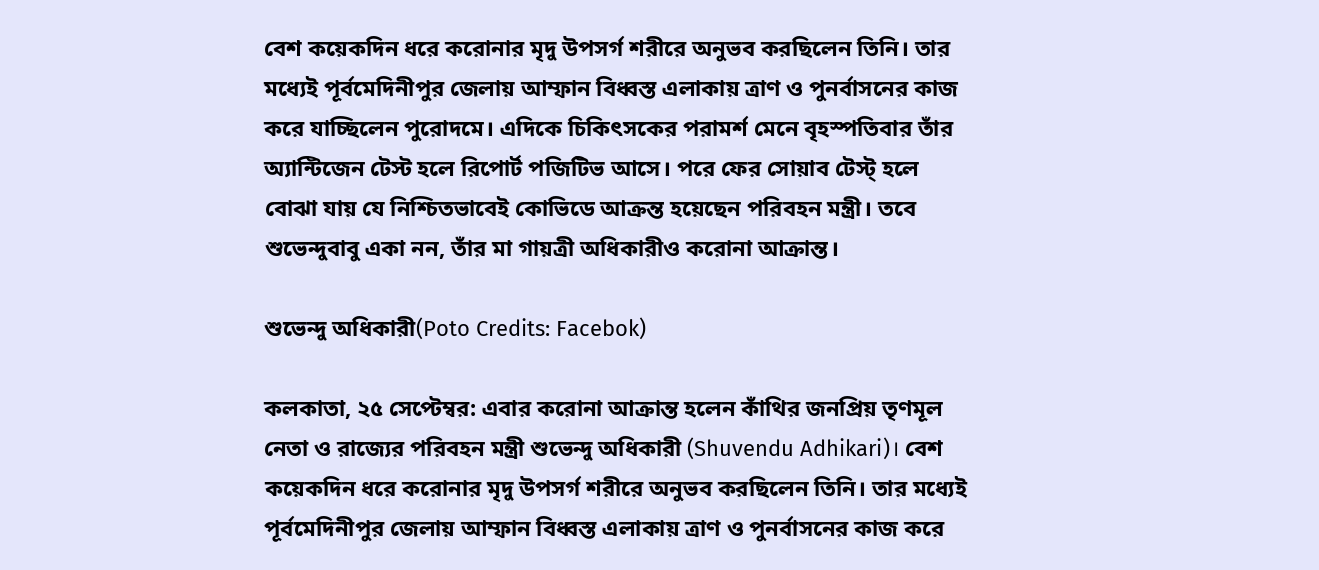বেশ কয়েকদিন ধরে করোনার মৃদু উপসর্গ শরীরে অনুভব করছিলেন তিনি। তার মধ্যেই পূর্বমেদিনীপুর জেলায় আম্ফান বিধ্বস্ত এলাকায় ত্রাণ ও পুনর্বাসনের কাজ করে যাচ্ছিলেন পুরোদমে। এদিকে চিকিৎসকের পরামর্শ মেনে বৃহস্পতিবার তাঁর অ্যান্টিজেন টেস্ট হলে রিপোর্ট পজিটিভ আসে। পরে ফের সোয়াব টেস্ট্ হলে বোঝা যায় যে নিশ্চিতভাবেই কোভিডে আক্রন্ত হয়েছেন পরিবহন মন্ত্রী। তবে শুভেন্দুবাবু একা নন, তাঁর মা গায়ত্রী অধিকারীও করোনা আক্রান্ত।

শুভেন্দু অধিকারী(Poto Credits: Facebok)

কলকাতা, ২৫ সেপ্টেম্বর: এবার করোনা আক্রান্ত হলেন কাঁথির জনপ্রিয় তৃণমূল নেতা ও রাজ্যের পরিবহন মন্ত্রী শুভেন্দু অধিকারী (Shuvendu Adhikari)। বেশ কয়েকদিন ধরে করোনার মৃদু উপসর্গ শরীরে অনুভব করছিলেন তিনি। তার মধ্যেই পূর্বমেদিনীপুর জেলায় আম্ফান বিধ্বস্ত এলাকায় ত্রাণ ও পুনর্বাসনের কাজ করে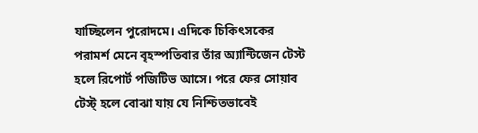যাচ্ছিলেন পুরোদমে। এদিকে চিকিৎসকের পরামর্শ মেনে বৃহস্পতিবার তাঁর অ্যান্টিজেন টেস্ট হলে রিপোর্ট পজিটিভ আসে। পরে ফের সোয়াব টেস্ট্ হলে বোঝা যায় যে নিশ্চিতভাবেই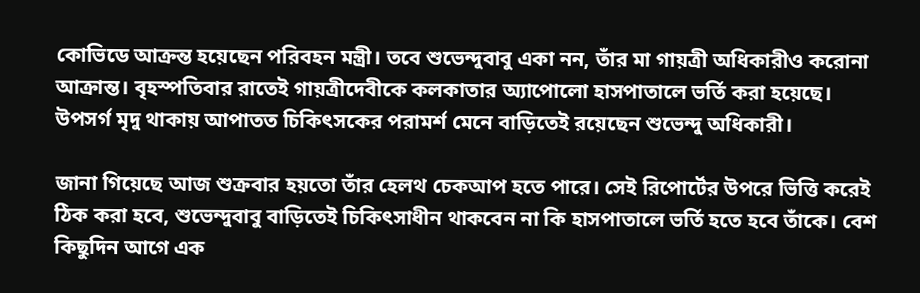কোভিডে আক্রন্ত হয়েছেন পরিবহন মন্ত্রী। তবে শুভেন্দুবাবু একা নন, তাঁর মা গায়ত্রী অধিকারীও করোনা আক্রান্ত। বৃহস্পতিবার রাতেই গায়ত্রীদেবীকে কলকাতার অ্যাপোলো হাসপাতালে ভর্তি করা হয়েছে। উপসর্গ মৃদু থাকায় আপাতত চিকিৎসকের পরামর্শ মেনে বাড়িতেই রয়েছেন শুভেন্দু অধিকারী।

জানা গিয়েছে আজ শুক্রবার হয়তো তাঁর হেলথ চেকআপ হতে পারে। সেই রিপোর্টের উপরে ভিত্তি করেই ঠিক করা হবে, শুভেন্দুবাবু বাড়িতেই চিকিৎসাধীন থাকবেন না কি হাসপাতালে ভর্তি হতে হবে তাঁকে। বেশ কিছুদিন আগে এক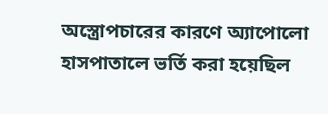অস্ত্রোপচারের কারণে অ্যাপোলো হাসপাতালে ভর্তি করা হয়েছিল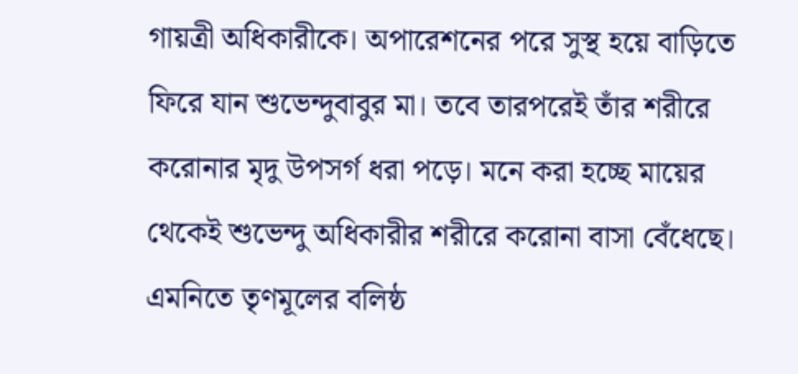গায়ত্রী অধিকারীকে। অপারেশনের পরে সুস্থ হয়ে বাড়িতে ফিরে যান শুভেন্দুবাবুর মা। তবে তারপরেই তাঁর শরীরে করোনার মৃদু উপসর্গ ধরা পড়ে। মনে করা হচ্ছে মায়ের থেকেই শুভেন্দু অধিকারীর শরীরে করোনা বাসা বেঁধেছে। এমনিতে তৃণমূলের বলিষ্ঠ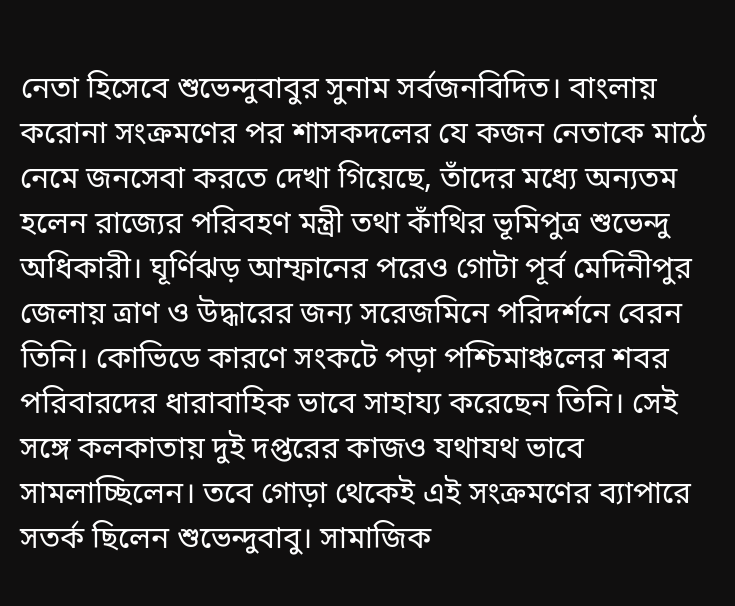নেতা হিসেবে শুভেন্দুবাবুর সুনাম সর্বজনবিদিত। বাংলায় করোনা সংক্রমণের পর শাসকদলের যে কজন নেতাকে মাঠে নেমে জনসেবা করতে দেখা গিয়েছে, তাঁদের মধ্যে অন্যতম হলেন রাজ্যের পরিবহণ মন্ত্রী তথা কাঁথির ভূমিপুত্র শুভেন্দু অধিকারী। ঘূর্ণিঝড় আম্ফানের পরেও গোটা পূর্ব মেদিনীপুর জেলায় ত্রাণ ও উদ্ধারের জন্য সরেজমিনে পরিদর্শনে বেরন তিনি। কোভিডে কারণে সংকটে পড়া পশ্চিমাঞ্চলের শবর পরিবারদের ধারাবাহিক ভাবে সাহায্য করেছেন তিনি। সেই সঙ্গে কলকাতায় দুই দপ্তরের কাজও যথাযথ ভাবে সামলাচ্ছিলেন। তবে গোড়া থেকেই এই সংক্রমণের ব্যাপারে সতর্ক ছিলেন শুভেন্দুবাবু। সামাজিক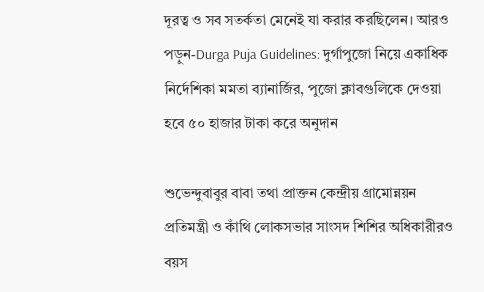দূরত্ব ও সব সতর্কতা মেনেই যা করার করছিলেন। আরও পড়ুন-Durga Puja Guidelines: দুর্গাপুজো নিয়ে একাধিক নির্দেশিকা মমতা ব্যানার্জির, পুজো ক্লাবগুলিকে দেওয়া হবে ৫০ হাজার টাকা করে অনুদান

শুভেন্দুবাবুর বাবা তথা প্রাক্তন কেন্দ্রীয় গ্রামোন্নয়ন প্রতিমন্ত্রী ও কাঁথি লোকসভার সাংসদ শিশির অধিকারীরও বয়স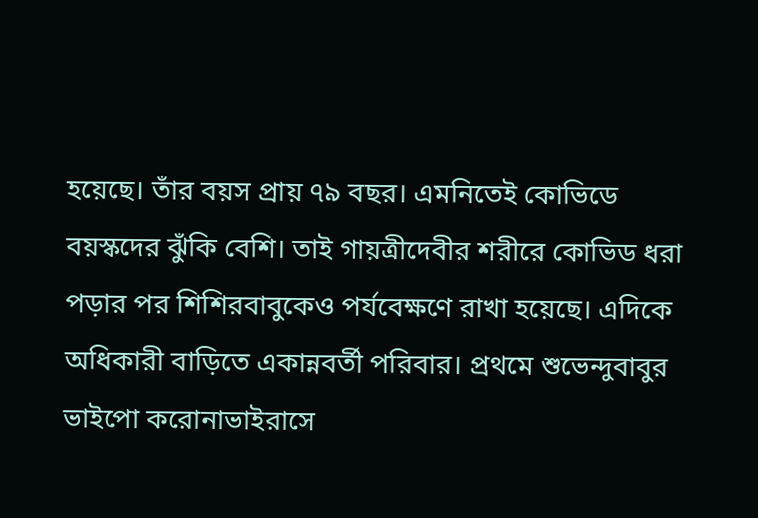হয়েছে। তাঁর বয়স প্রায় ৭৯ বছর। এমনিতেই কোভিডে বয়স্কদের ঝুঁকি বেশি। তাই গায়ত্রীদেবীর শরীরে কোভিড ধরা পড়ার পর শিশিরবাবুকেও পর্যবেক্ষণে রাখা হয়েছে। এদিকে অধিকারী বাড়িতে একান্নবর্তী পরিবার। প্রথমে শুভেন্দুবাবুর ভাইপো করোনাভাইরাসে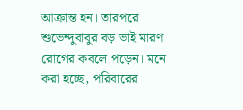আক্রান্ত হন। তারপরে শুভেন্দুবাবুর বড় ভাই মারণ রোগের কবলে পড়েন। মনে করা হচ্ছে, পরিবারের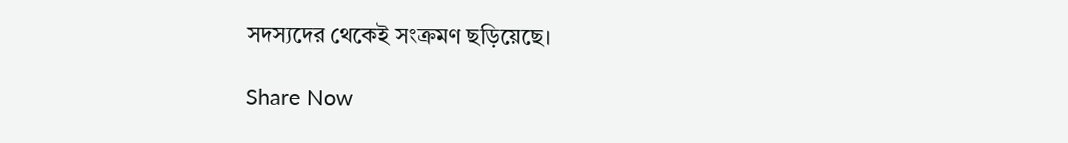সদস্যদের থেকেই সংক্রমণ ছড়িয়েছে।

Share Now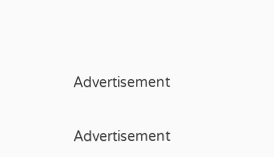Advertisement


Advertisement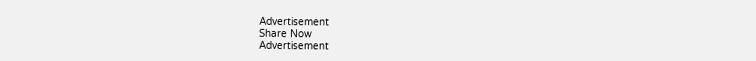Advertisement
Share Now
Advertisement